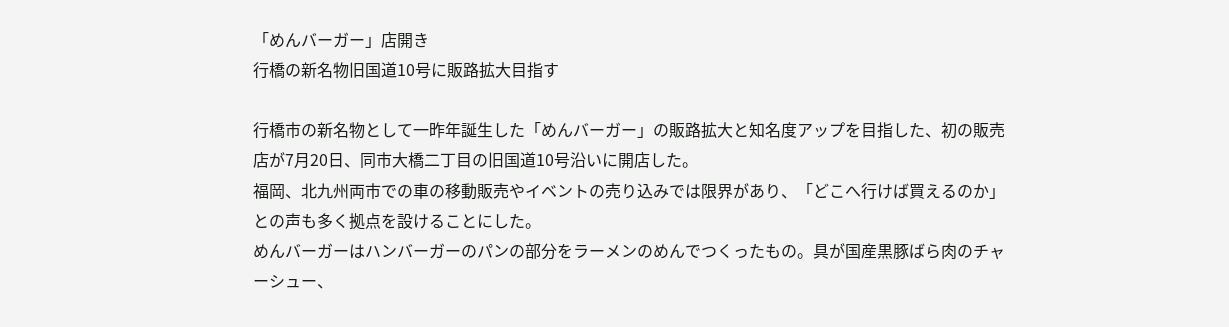「めんバーガー」店開き
行橋の新名物旧国道10号に販路拡大目指す

行橋市の新名物として一昨年誕生した「めんバーガー」の販路拡大と知名度アップを目指した、初の販売店が7月20日、同市大橋二丁目の旧国道10号沿いに開店した。
福岡、北九州両市での車の移動販売やイベントの売り込みでは限界があり、「どこへ行けば買えるのか」との声も多く拠点を設けることにした。
めんバーガーはハンバーガーのパンの部分をラーメンのめんでつくったもの。具が国産黒豚ばら肉のチャーシュー、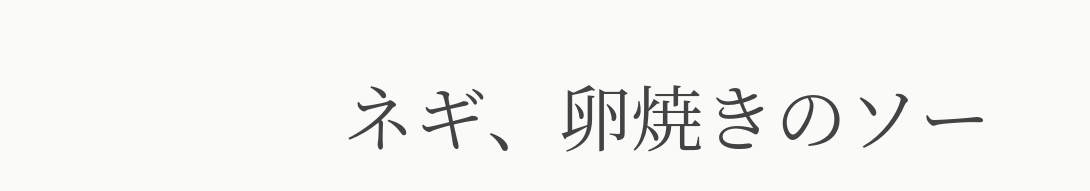ネギ、卵焼きのソー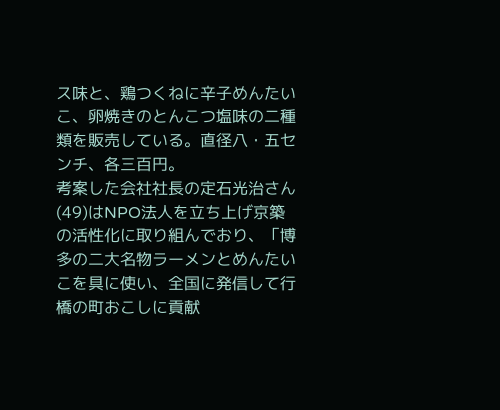ス味と、鶏つくねに辛子めんたいこ、卵焼きのとんこつ塩味の二種類を販売している。直径八・五センチ、各三百円。
考案した会社社長の定石光治さん(49)はNPO法人を立ち上げ京築の活性化に取り組んでおり、「博多の二大名物ラーメンとめんたいこを具に使い、全国に発信して行橋の町おこしに貢献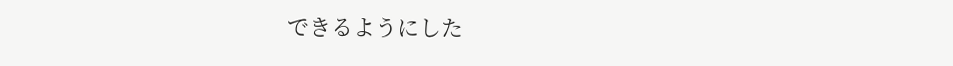できるようにした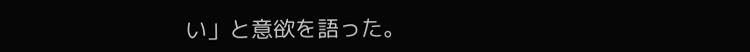い」と意欲を語った。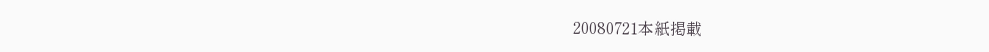20080721本紙掲載